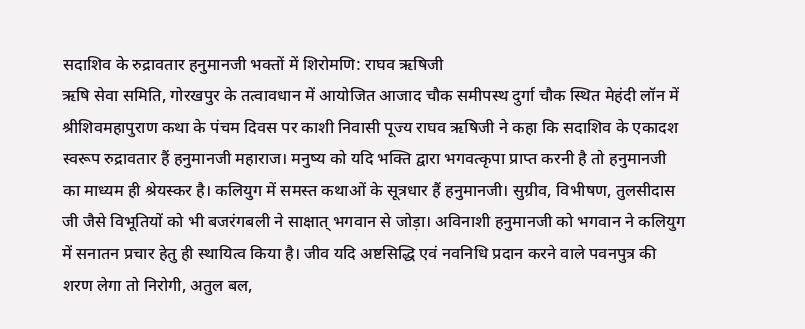सदाशिव के रुद्रावतार हनुमानजी भक्तों में शिरोमणि: राघव ऋषिजी
ऋषि सेवा समिति, गोरखपुर के तत्वावधान में आयोजित आजाद चौक समीपस्थ दुर्गा चौक स्थित मेहंदी लॉन में श्रीशिवमहापुराण कथा के पंचम दिवस पर काशी निवासी पूज्य राघव ऋषिजी ने कहा कि सदाशिव के एकादश स्वरूप रुद्रावतार हैं हनुमानजी महाराज। मनुष्य को यदि भक्ति द्वारा भगवत्कृपा प्राप्त करनी है तो हनुमानजी का माध्यम ही श्रेयस्कर है। कलियुग में समस्त कथाओं के सूत्रधार हैं हनुमानजी। सुग्रीव, विभीषण, तुलसीदास जी जैसे विभूतियों को भी बजरंगबली ने साक्षात् भगवान से जोड़ा। अविनाशी हनुमानजी को भगवान ने कलियुग में सनातन प्रचार हेतु ही स्थायित्व किया है। जीव यदि अष्टसिद्धि एवं नवनिधि प्रदान करने वाले पवनपुत्र की शरण लेगा तो निरोगी, अतुल बल,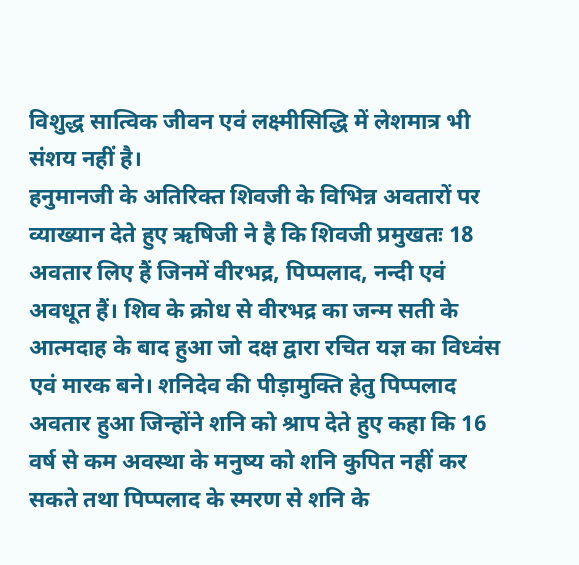विशुद्ध सात्विक जीवन एवं लक्ष्मीसिद्धि में लेशमात्र भी संशय नहीं है।
हनुमानजी के अतिरिक्त शिवजी के विभिन्न अवतारों पर व्याख्यान देते हुए ऋषिजी ने है कि शिवजी प्रमुखतः 18 अवतार लिए हैं जिनमें वीरभद्र, पिप्पलाद, नन्दी एवं अवधूत हैं। शिव के क्रोध से वीरभद्र का जन्म सती के आत्मदाह के बाद हुआ जो दक्ष द्वारा रचित यज्ञ का विध्वंस एवं मारक बने। शनिदेव की पीड़ामुक्ति हेतु पिप्पलाद अवतार हुआ जिन्होंने शनि को श्राप देते हुए कहा कि 16 वर्ष से कम अवस्था के मनुष्य को शनि कुपित नहीं कर सकते तथा पिप्पलाद के स्मरण से शनि के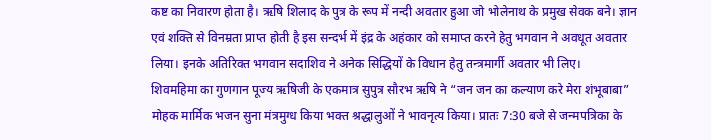कष्ट का निवारण होता है। ऋषि शिलाद के पुत्र के रूप में नन्दी अवतार हुआ जो भोलेनाथ के प्रमुख सेवक बने। ज्ञान एवं शक्ति से विनम्रता प्राप्त होती है इस सन्दर्भ में इंद्र के अहंकार को समाप्त करने हेतु भगवान ने अवधूत अवतार लिया। इनके अतिरिक्त भगवान सदाशिव ने अनेक सिद्धियों के विधान हेतु तन्त्रमार्गी अवतार भी लिए।
शिवमहिमा का गुणगान पूज्य ऋषिजी के एकमात्र सुपुत्र सौरभ ऋषि ने “जन जन का कल्याण करे मेरा शंभूबाबा” मोहक मार्मिक भजन सुना मंत्रमुग्ध किया भक्त श्रद्धालुओं ने भावनृत्य किया। प्रातः 7:30 बजे से जन्मपत्रिका के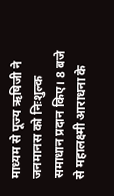माध्यम से पूज्य ऋषिजी ने जनमानस को निःशुल्क समाधान प्रदान किए। 8 बजे से महालक्ष्मी आराधना के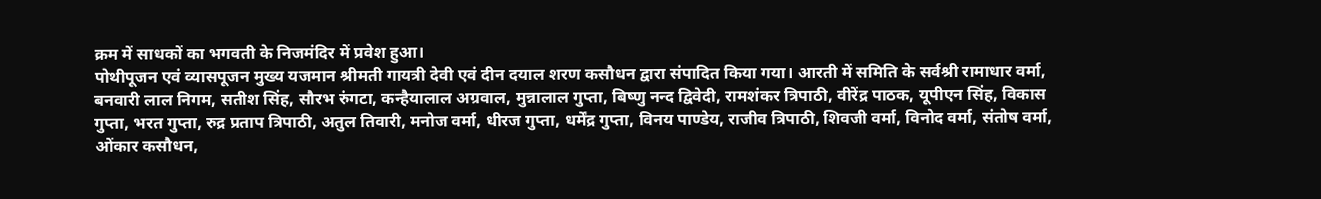क्रम में साधकों का भगवती के निजमंदिर में प्रवेश हुआ।
पोथीपूजन एवं व्यासपूजन मुख्य यजमान श्रीमती गायत्री देवी एवं दीन दयाल शरण कसौधन द्वारा संपादित किया गया। आरती में समिति के सर्वश्री रामाधार वर्मा, बनवारी लाल निगम, सतीश सिंह, सौरभ रुंगटा, कन्हैयालाल अग्रवाल, मुन्नालाल गुप्ता, बिष्णु नन्द द्विवेदी, रामशंकर त्रिपाठी, वीरेंद्र पाठक, यूपीएन सिंह, विकास गुप्ता, भरत गुप्ता, रुद्र प्रताप त्रिपाठी, अतुल तिवारी, मनोज वर्मा, धीरज गुप्ता, धर्मेंद्र गुप्ता, विनय पाण्डेय, राजीव त्रिपाठी, शिवजी वर्मा, विनोद वर्मा, संतोष वर्मा, ओंकार कसौधन,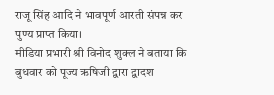राजू सिंह आदि ने भावपूर्ण आरती संपन्न कर पुण्य प्राप्त किया।
मीडिया प्रभारी श्री विनोद शुक्ल ने बताया कि बुधवार को पूज्य ऋषिजी द्वारा द्वादश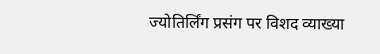ज्योतिर्लिंग प्रसंग पर विशद व्याख्या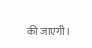की जाएगी।